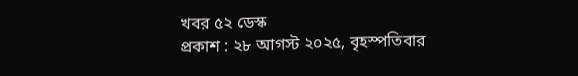খবর ৫২ ডেস্ক
প্রকাশ : ২৮ আগস্ট ২০২৫, বৃহস্পতিবার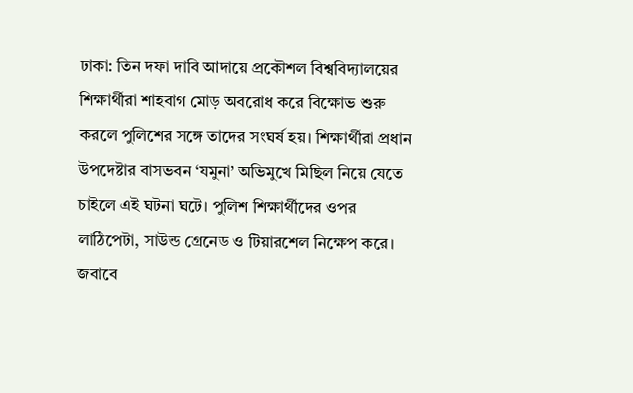ঢাকা: তিন দফা দাবি আদায়ে প্রকৌশল বিশ্ববিদ্যালয়ের শিক্ষার্থীরা শাহবাগ মোড় অবরোধ করে বিক্ষোভ শুরু করলে পুলিশের সঙ্গে তাদের সংঘর্ষ হয়। শিক্ষার্থীরা প্রধান উপদেষ্টার বাসভবন ‘যমুনা’ অভিমুখে মিছিল নিয়ে যেতে চাইলে এই ঘটনা ঘটে। পুলিশ শিক্ষার্থীদের ওপর লাঠিপেটা, সাউন্ড গ্রেনেড ও টিয়ারশেল নিক্ষেপ করে। জবাবে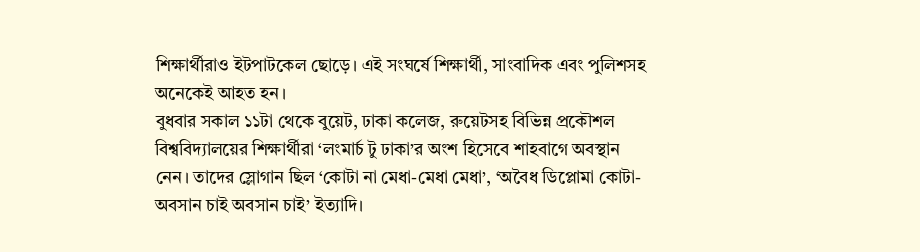শিক্ষার্থীরাও ইটপাটকেল ছোড়ে। এই সংঘর্ষে শিক্ষার্থী, সাংবাদিক এবং পুলিশসহ অনেকেই আহত হন।
বুধবার সকাল ১১টা থেকে বুয়েট, ঢাকা কলেজ, রুয়েটসহ বিভিন্ন প্রকৌশল বিশ্ববিদ্যালয়ের শিক্ষার্থীরা ‘লংমার্চ টু ঢাকা’র অংশ হিসেবে শাহবাগে অবস্থান নেন। তাদের স্লোগান ছিল ‘কোটা না মেধা-মেধা মেধা’, ‘অবৈধ ডিপ্লোমা কোটা- অবসান চাই অবসান চাই’ ইত্যাদি।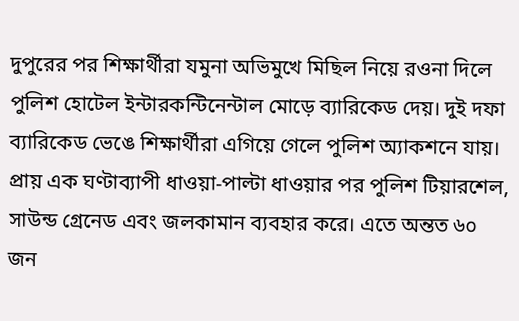দুপুরের পর শিক্ষার্থীরা যমুনা অভিমুখে মিছিল নিয়ে রওনা দিলে পুলিশ হোটেল ইন্টারকন্টিনেন্টাল মোড়ে ব্যারিকেড দেয়। দুই দফা ব্যারিকেড ভেঙে শিক্ষার্থীরা এগিয়ে গেলে পুলিশ অ্যাকশনে যায়। প্রায় এক ঘণ্টাব্যাপী ধাওয়া-পাল্টা ধাওয়ার পর পুলিশ টিয়ারশেল, সাউন্ড গ্রেনেড এবং জলকামান ব্যবহার করে। এতে অন্তত ৬০ জন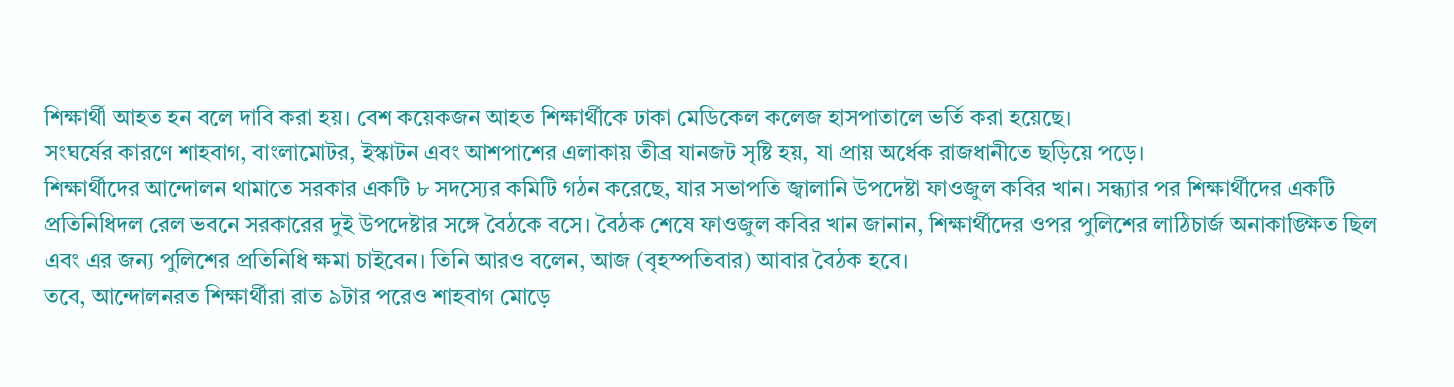শিক্ষার্থী আহত হন বলে দাবি করা হয়। বেশ কয়েকজন আহত শিক্ষার্থীকে ঢাকা মেডিকেল কলেজ হাসপাতালে ভর্তি করা হয়েছে।
সংঘর্ষের কারণে শাহবাগ, বাংলামোটর, ইস্কাটন এবং আশপাশের এলাকায় তীব্র যানজট সৃষ্টি হয়, যা প্রায় অর্ধেক রাজধানীতে ছড়িয়ে পড়ে।
শিক্ষার্থীদের আন্দোলন থামাতে সরকার একটি ৮ সদস্যের কমিটি গঠন করেছে, যার সভাপতি জ্বালানি উপদেষ্টা ফাওজুল কবির খান। সন্ধ্যার পর শিক্ষার্থীদের একটি প্রতিনিধিদল রেল ভবনে সরকারের দুই উপদেষ্টার সঙ্গে বৈঠকে বসে। বৈঠক শেষে ফাওজুল কবির খান জানান, শিক্ষার্থীদের ওপর পুলিশের লাঠিচার্জ অনাকাঙ্ক্ষিত ছিল এবং এর জন্য পুলিশের প্রতিনিধি ক্ষমা চাইবেন। তিনি আরও বলেন, আজ (বৃহস্পতিবার) আবার বৈঠক হবে।
তবে, আন্দোলনরত শিক্ষার্থীরা রাত ৯টার পরেও শাহবাগ মোড়ে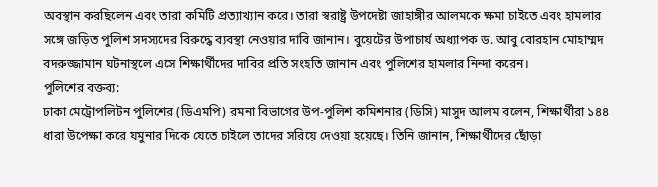অবস্থান করছিলেন এবং তারা কমিটি প্রত্যাখ্যান করে। তারা স্বরাষ্ট্র উপদেষ্টা জাহাঙ্গীর আলমকে ক্ষমা চাইতে এবং হামলার সঙ্গে জড়িত পুলিশ সদস্যদের বিরুদ্ধে ব্যবস্থা নেওয়ার দাবি জানান। বুয়েটের উপাচার্য অধ্যাপক ড. আবু বোরহান মোহাম্মদ বদরুজ্জামান ঘটনাস্থলে এসে শিক্ষার্থীদের দাবির প্রতি সংহতি জানান এবং পুলিশের হামলার নিন্দা করেন।
পুলিশের বক্তব্য:
ঢাকা মেট্রোপলিটন পুলিশের (ডিএমপি) রমনা বিভাগের উপ-পুলিশ কমিশনার (ডিসি) মাসুদ আলম বলেন, শিক্ষার্থীরা ১৪৪ ধারা উপেক্ষা করে যমুনার দিকে যেতে চাইলে তাদের সরিয়ে দেওয়া হয়েছে। তিনি জানান, শিক্ষার্থীদের ছোঁড়া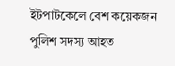ইটপাটকেলে বেশ কয়েকজন পুলিশ সদস্য আহত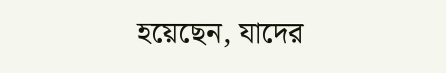হয়েছেন, যাদের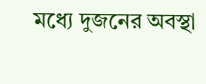মধ্যে দুজনের অবস্থা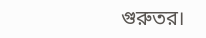গুরুতর।